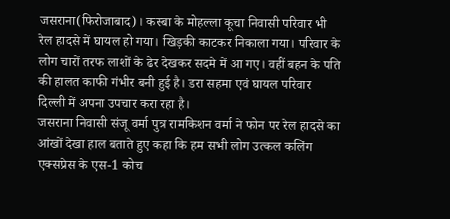जसराना(फिरोजाबाद)। कस्बा के मोहल्ला कूचा निवासी परिवार भी रेल हादसे में घायल हो गया। खिड़की काटकर निकाला गया। परिवार के लोग चारों तरफ लाशों के ढेर देखकर सदमे में आ गए। वहीं बहन के पति की हालत काफी गंभीर बनी हुई है। डरा सहमा एवं घायल परिवार दिल्ली में अपना उपचार करा रहा है।
जसराना निवासी संजू वर्मा पुत्र रामकिशन वर्मा ने फोन पर रेल हादसे का आंखों देखा हाल बताते हुए कहा कि हम सभी लोग उत्कल कलिंग एक्सप्रेस के एस-1 कोच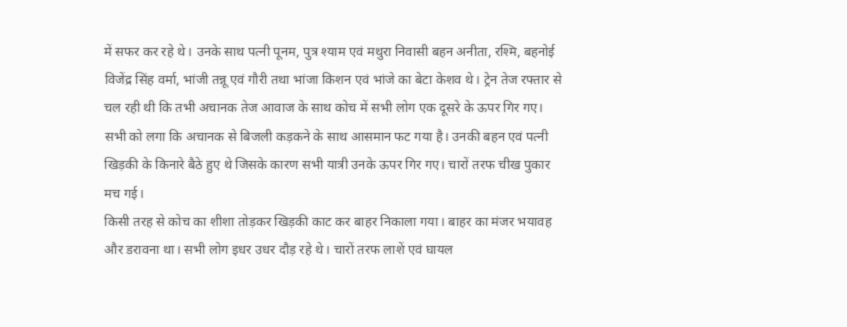में सफर कर रहे थे। उनके साथ पत्नी पूनम, पुत्र श्याम एवं मथुरा निवासी बहन अनीता, रश्मि, बहनोई विजेंद्र सिंह वर्मा, भांजी तन्नू एवं गौरी तथा भांजा किशन एवं भांजे का बेटा केशव थे। ट्रेन तेज रफ्तार से चल रही थी कि तभी अचानक तेज आवाज के साथ कोच में सभी लोग एक दूसरे के ऊपर गिर गए।
सभी को लगा कि अचानक से बिजली कड़कने के साथ आसमान फट गया है। उनकी बहन एवं पत्नी खिड़की के किनारे बैठे हुए थे जिसके कारण सभी यात्री उनके ऊपर गिर गए। चारों तरफ चीख पुकार मच गई।
किसी तरह से कोच का शीशा तोड़कर खिड़की काट कर बाहर निकाला गया। बाहर का मंजर भयावह और डरावना था। सभी लोग इधर उधर दौड़ रहे थे। चारों तरफ लाशें एवं घायल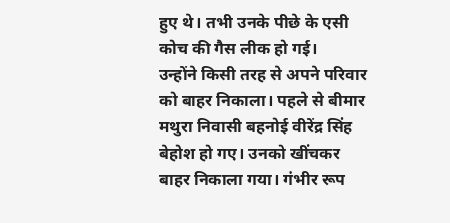हुए थे। तभी उनके पीछे के एसी कोच की गैस लीक हो गई।
उन्होंने किसी तरह से अपने परिवार को बाहर निकाला। पहले से बीमार मथुरा निवासी बहनोई वीरेंद्र सिंह बेहोश हो गए। उनको खींचकर बाहर निकाला गया। गंभीर रूप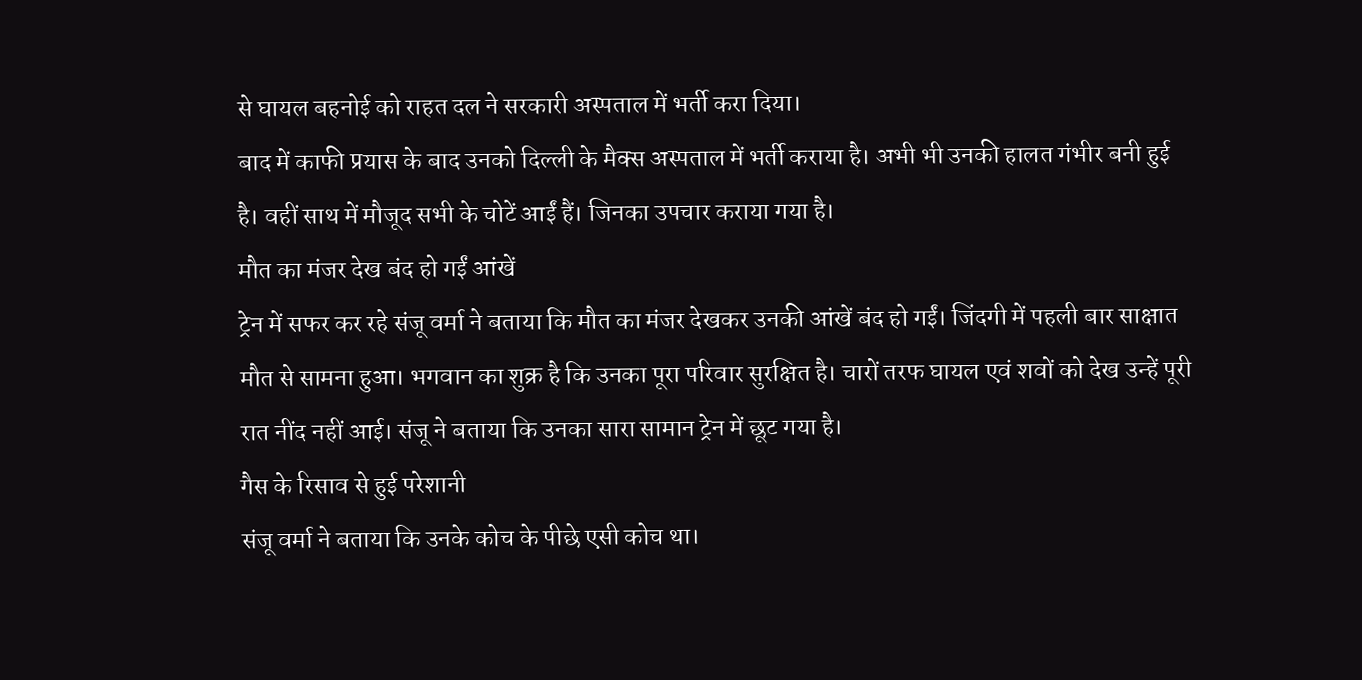से घायल बहनोई को राहत दल ने सरकारी अस्पताल में भर्ती करा दिया।
बाद में काफी प्रयास के बाद उनको दिल्ली के मैक्स अस्पताल में भर्ती कराया है। अभी भी उनकी हालत गंभीर बनी हुई है। वहीं साथ में मौजूद सभी के चोटें आईं हैं। जिनका उपचार कराया गया है।
मौत का मंजर देख बंद हो गईं आंखें
ट्रेन में सफर कर रहे संजू वर्मा ने बताया कि मौत का मंजर देखकर उनकी आंखें बंद हो गईं। जिंदगी में पहली बार साक्षात मौत से सामना हुआ। भगवान का शुक्र है कि उनका पूरा परिवार सुरक्षित है। चारों तरफ घायल एवं शवों को देख उन्हें पूरी रात नींद नहीं आई। संजू ने बताया कि उनका सारा सामान ट्रेन में छूट गया है।
गैस के रिसाव से हुई परेशानी
संजू वर्मा ने बताया कि उनके कोच के पीछे एसी कोच था।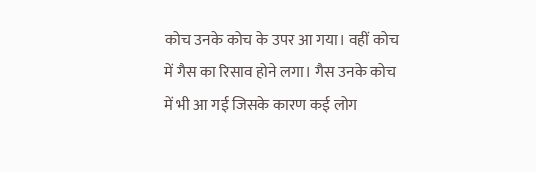कोच उनके कोच के उपर आ गया। वहीं कोच में गैस का रिसाव होने लगा। गैस उनके कोच में भी आ गई जिसके कारण कई लोग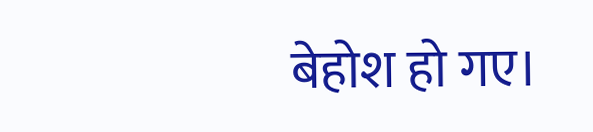बेहोश हो गए।